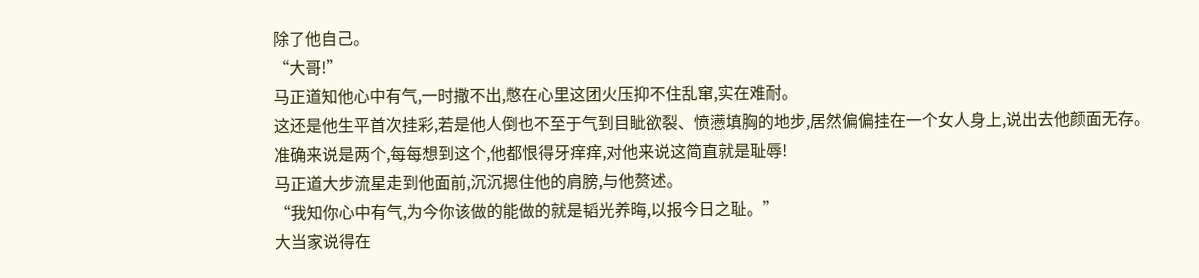除了他自己。
“大哥!”
马正道知他心中有气,一时撒不出,憋在心里这团火压抑不住乱窜,实在难耐。
这还是他生平首次挂彩,若是他人倒也不至于气到目眦欲裂、愤懑填胸的地步,居然偏偏挂在一个女人身上,说出去他颜面无存。
准确来说是两个,每每想到这个,他都恨得牙痒痒,对他来说这简直就是耻辱!
马正道大步流星走到他面前,沉沉摁住他的肩膀,与他赘述。
“我知你心中有气,为今你该做的能做的就是韬光养晦,以报今日之耻。”
大当家说得在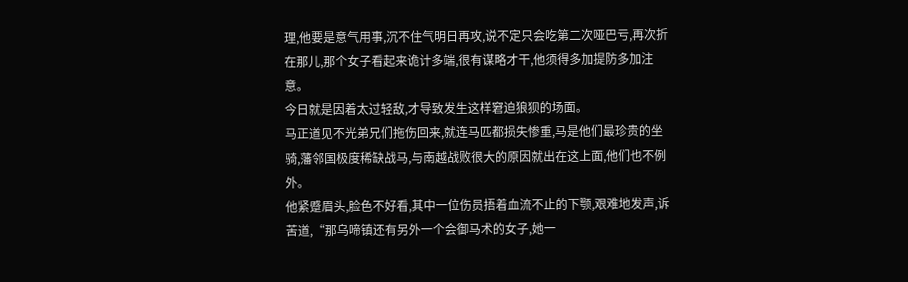理,他要是意气用事,沉不住气明日再攻,说不定只会吃第二次哑巴亏,再次折在那儿,那个女子看起来诡计多端,很有谋略才干,他须得多加提防多加注意。
今日就是因着太过轻敌,才导致发生这样窘迫狼狈的场面。
马正道见不光弟兄们拖伤回来,就连马匹都损失惨重,马是他们最珍贵的坐骑,藩邻国极度稀缺战马,与南越战败很大的原因就出在这上面,他们也不例外。
他紧蹙眉头,脸色不好看,其中一位伤员捂着血流不止的下颚,艰难地发声,诉苦道,“那乌啼镇还有另外一个会御马术的女子,她一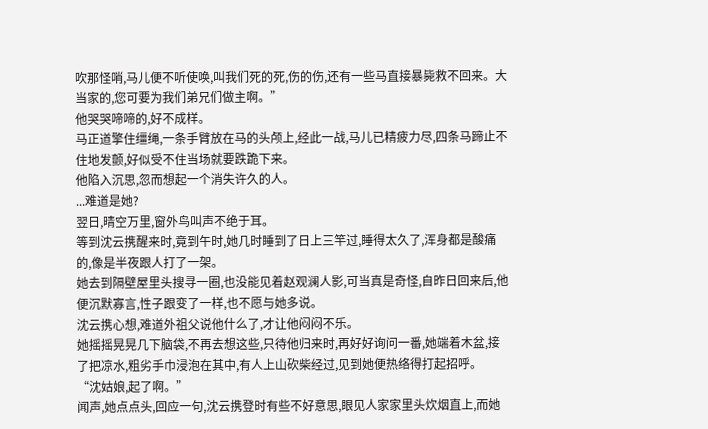吹那怪哨,马儿便不听使唤,叫我们死的死,伤的伤,还有一些马直接暴毙救不回来。大当家的,您可要为我们弟兄们做主啊。”
他哭哭啼啼的,好不成样。
马正道擎住缰绳,一条手臂放在马的头颅上,经此一战,马儿已精疲力尽,四条马蹄止不住地发颤,好似受不住当场就要跌跪下来。
他陷入沉思,忽而想起一个消失许久的人。
...难道是她?
翌日,晴空万里,窗外鸟叫声不绝于耳。
等到沈云携醒来时,竟到午时,她几时睡到了日上三竿过,睡得太久了,浑身都是酸痛的,像是半夜跟人打了一架。
她去到隔壁屋里头搜寻一圈,也没能见着赵观澜人影,可当真是奇怪,自昨日回来后,他便沉默寡言,性子跟变了一样,也不愿与她多说。
沈云携心想,难道外祖父说他什么了,才让他闷闷不乐。
她摇摇晃晃几下脑袋,不再去想这些,只待他归来时,再好好询问一番,她端着木盆,接了把凉水,粗劣手巾浸泡在其中,有人上山砍柴经过,见到她便热络得打起招呼。
“沈姑娘,起了啊。”
闻声,她点点头,回应一句,沈云携登时有些不好意思,眼见人家家里头炊烟直上,而她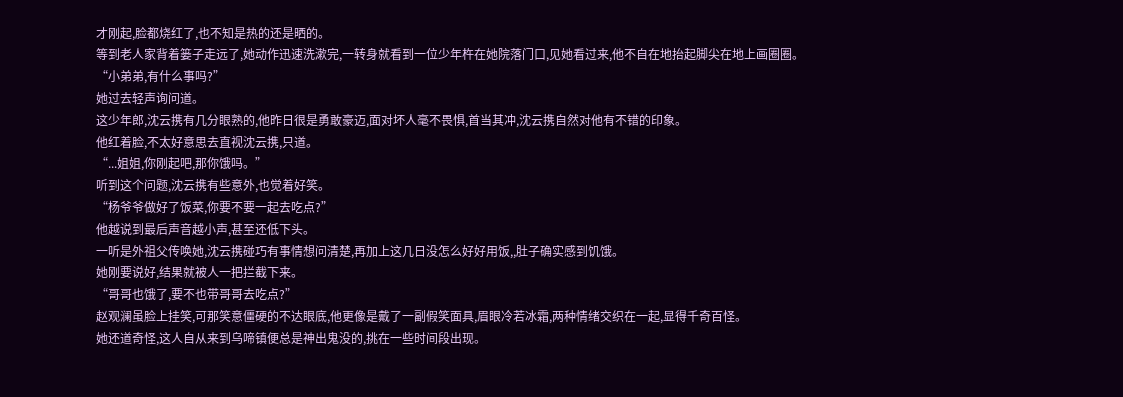才刚起,脸都烧红了,也不知是热的还是晒的。
等到老人家背着篓子走远了,她动作迅速洗漱完,一转身就看到一位少年杵在她院落门口,见她看过来,他不自在地抬起脚尖在地上画圈圈。
“小弟弟,有什么事吗?”
她过去轻声询问道。
这少年郎,沈云携有几分眼熟的,他昨日很是勇敢豪迈,面对坏人毫不畏惧,首当其冲,沈云携自然对他有不错的印象。
他红着脸,不太好意思去直视沈云携,只道。
“...姐姐,你刚起吧,那你饿吗。”
听到这个问题,沈云携有些意外,也觉着好笑。
“杨爷爷做好了饭菜,你要不要一起去吃点?”
他越说到最后声音越小声,甚至还低下头。
一听是外祖父传唤她,沈云携碰巧有事情想问清楚,再加上这几日没怎么好好用饭,,肚子确实感到饥饿。
她刚要说好,结果就被人一把拦截下来。
“哥哥也饿了,要不也带哥哥去吃点?”
赵观澜虽脸上挂笑,可那笑意僵硬的不达眼底,他更像是戴了一副假笑面具,眉眼冷若冰霜,两种情绪交织在一起,显得千奇百怪。
她还道奇怪,这人自从来到乌啼镇便总是神出鬼没的,挑在一些时间段出现。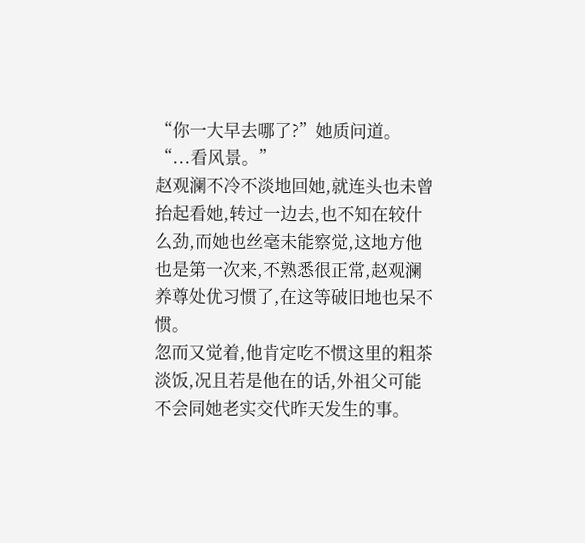“你一大早去哪了?”她质问道。
“...看风景。”
赵观澜不冷不淡地回她,就连头也未曾抬起看她,转过一边去,也不知在较什么劲,而她也丝毫未能察觉,这地方他也是第一次来,不熟悉很正常,赵观澜养尊处优习惯了,在这等破旧地也呆不惯。
忽而又觉着,他肯定吃不惯这里的粗茶淡饭,况且若是他在的话,外祖父可能不会同她老实交代昨天发生的事。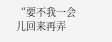“要不我一会儿回来再弄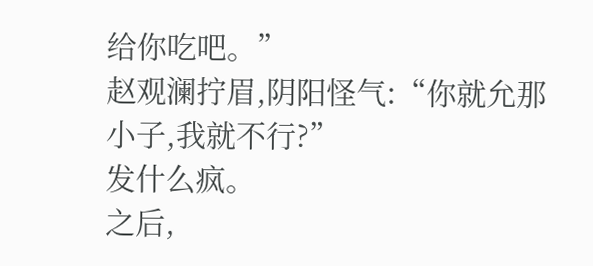给你吃吧。”
赵观澜拧眉,阴阳怪气:“你就允那小子,我就不行?”
发什么疯。
之后,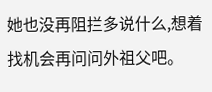她也没再阻拦多说什么,想着找机会再问问外祖父吧。